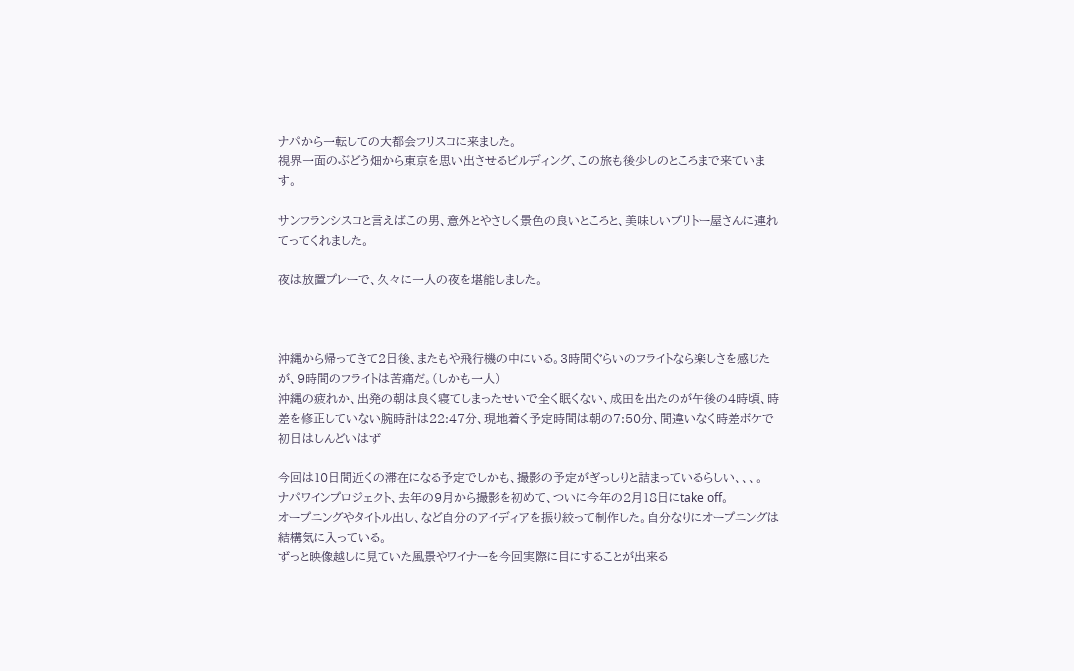ナパから一転しての大都会フリスコに来ました。
視界一面のぶどう畑から東京を思い出させるビルディング、この旅も後少しのところまで来ています。

サンフランシスコと言えばこの男、意外とやさしく景色の良いところと、美味しいブリトー屋さんに連れてってくれました。

夜は放置プレーで、久々に一人の夜を堪能しました。



沖縄から帰ってきて2日後、またもや飛行機の中にいる。3時間ぐらいのフライトなら楽しさを感じたが、9時間のフライトは苦痛だ。(しかも一人)
沖縄の疲れか、出発の朝は良く寝てしまったせいで全く眠くない、成田を出たのが午後の4時頃、時差を修正していない腕時計は22:47分、現地着く予定時間は朝の7:50分、間違いなく時差ボケで初日はしんどいはず

今回は10日間近くの滞在になる予定でしかも、撮影の予定がぎっしりと詰まっているらしい、、、。
ナパワインプロジェクト、去年の9月から撮影を初めて、ついに今年の2月18日にtake off。
オープニングやタイトル出し、など自分のアイディアを振り絞って制作した。自分なりにオープニングは結構気に入っている。
ずっと映像越しに見ていた風景やワイナーを今回実際に目にすることが出来る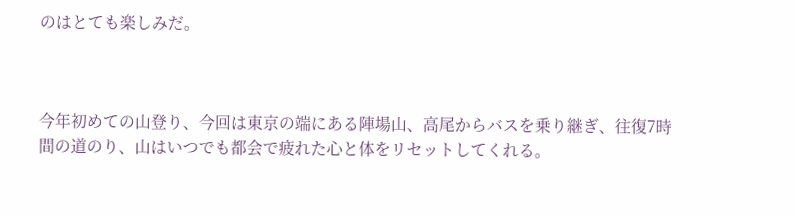のはとても楽しみだ。



今年初めての山登り、今回は東京の端にある陣場山、高尾からバスを乗り継ぎ、往復7時間の道のり、山はいつでも都会で疲れた心と体をリセットしてくれる。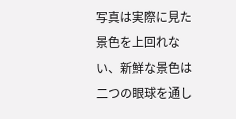写真は実際に見た景色を上回れない、新鮮な景色は二つの眼球を通し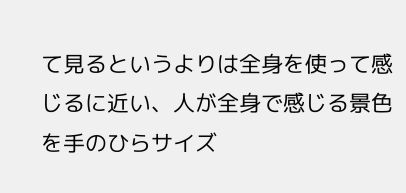て見るというよりは全身を使って感じるに近い、人が全身で感じる景色を手のひらサイズ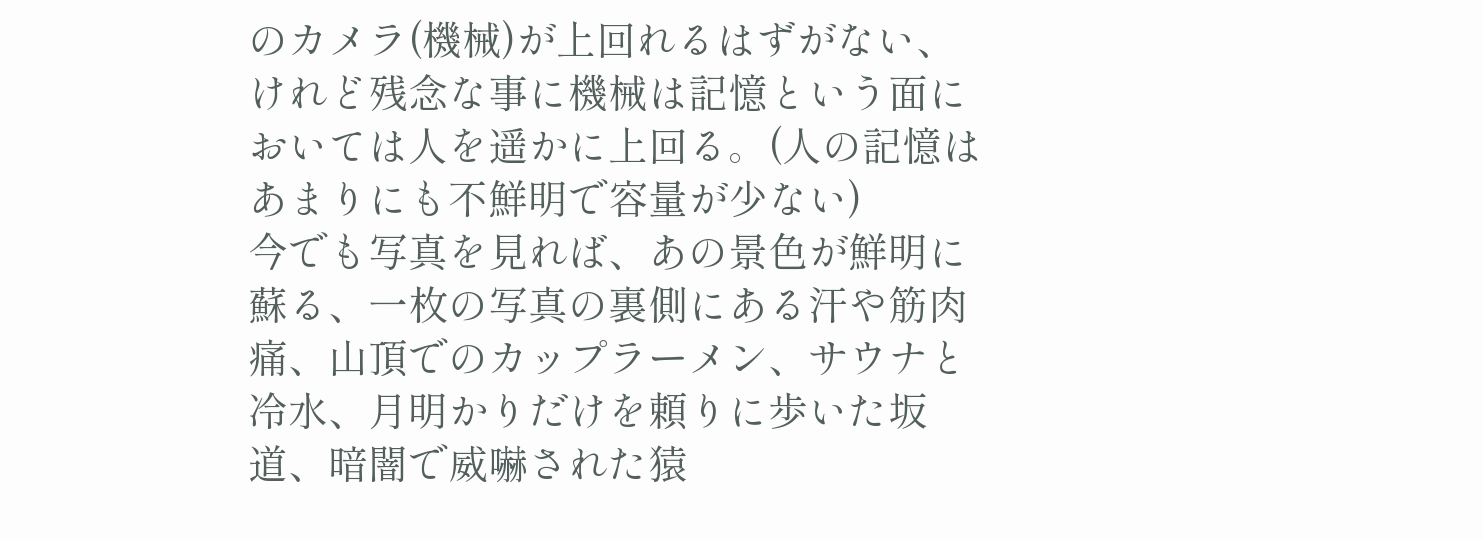のカメラ(機械)が上回れるはずがない、けれど残念な事に機械は記憶という面においては人を遥かに上回る。(人の記憶はあまりにも不鮮明で容量が少ない)
今でも写真を見れば、あの景色が鮮明に蘇る、一枚の写真の裏側にある汗や筋肉痛、山頂でのカップラーメン、サウナと冷水、月明かりだけを頼りに歩いた坂道、暗闇で威嚇された猿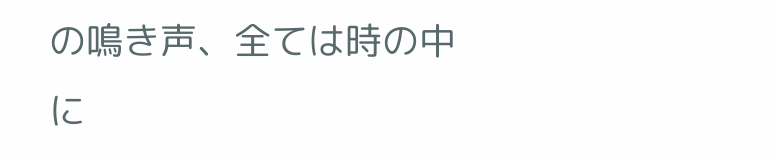の鳴き声、全ては時の中に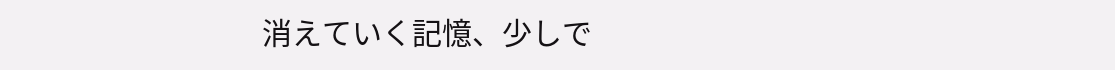消えていく記憶、少しで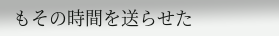もその時間を送らせた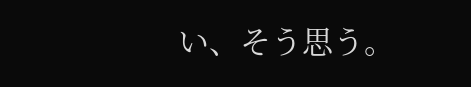い、そう思う。